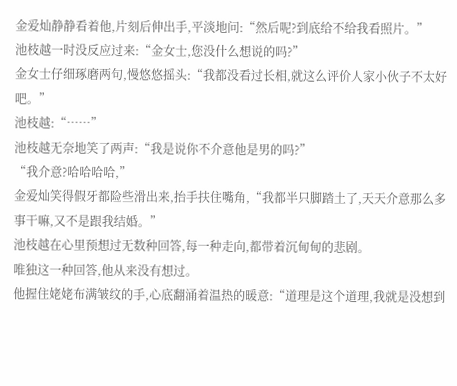金爱灿静静看着他,片刻后伸出手,平淡地问:“然后呢?到底给不给我看照片。”
池枝越一时没反应过来:“金女士,您没什么想说的吗?”
金女士仔细琢磨两句,慢悠悠摇头:“我都没看过长相,就这么评价人家小伙子不太好吧。”
池枝越:“……”
池枝越无奈地笑了两声:“我是说你不介意他是男的吗?”
“我介意?哈哈哈哈,”
金爱灿笑得假牙都险些滑出来,抬手扶住嘴角,“我都半只脚踏土了,天天介意那么多事干嘛,又不是跟我结婚。”
池枝越在心里预想过无数种回答,每一种走向,都带着沉甸甸的悲剧。
唯独这一种回答,他从来没有想过。
他握住姥姥布满皱纹的手,心底翻涌着温热的暖意:“道理是这个道理,我就是没想到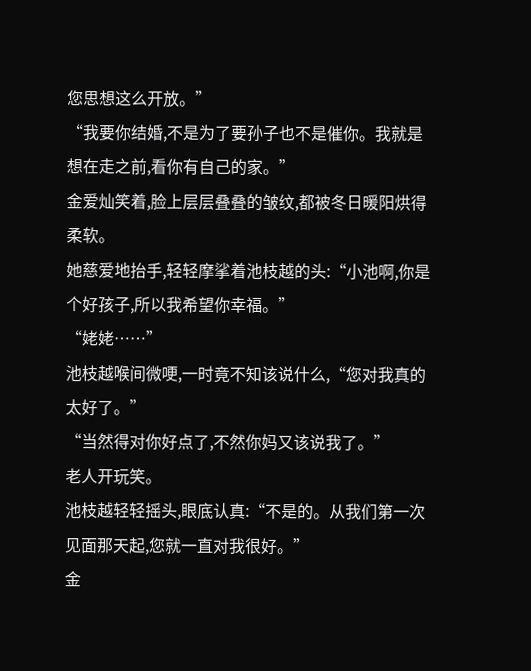您思想这么开放。”
“我要你结婚,不是为了要孙子也不是催你。我就是想在走之前,看你有自己的家。”
金爱灿笑着,脸上层层叠叠的皱纹,都被冬日暖阳烘得柔软。
她慈爱地抬手,轻轻摩挲着池枝越的头:“小池啊,你是个好孩子,所以我希望你幸福。”
“姥姥……”
池枝越喉间微哽,一时竟不知该说什么,“您对我真的太好了。”
“当然得对你好点了,不然你妈又该说我了。”
老人开玩笑。
池枝越轻轻摇头,眼底认真:“不是的。从我们第一次见面那天起,您就一直对我很好。”
金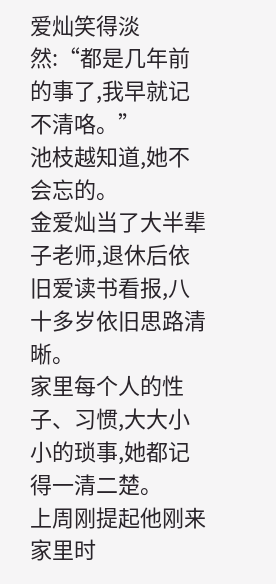爱灿笑得淡然:“都是几年前的事了,我早就记不清咯。”
池枝越知道,她不会忘的。
金爱灿当了大半辈子老师,退休后依旧爱读书看报,八十多岁依旧思路清晰。
家里每个人的性子、习惯,大大小小的琐事,她都记得一清二楚。
上周刚提起他刚来家里时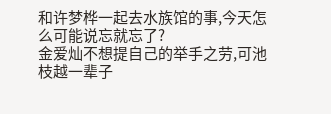和许梦桦一起去水族馆的事,今天怎么可能说忘就忘了?
金爱灿不想提自己的举手之劳,可池枝越一辈子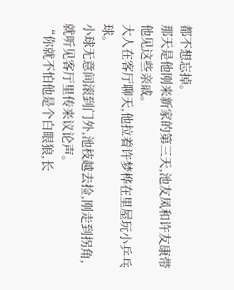都不想忘掉。
那天是他刚来新家的第三天,池友凤和许友康带他见这些亲戚。
大人在客厅聊天,他拉着许梦桦在里屋玩小乒乓球。
小球无意间滚到门外,池枝越去捡,刚走到拐角,就听见客厅里传来议论声。
“你就不怕他是个白眼狼,长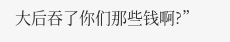大后吞了你们那些钱啊?”